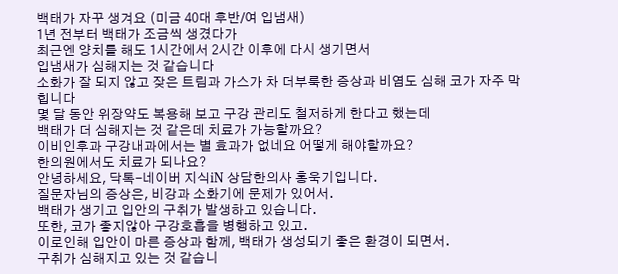백태가 자꾸 생겨요 (미금 40대 후반/여 입냄새)
1년 전부터 백태가 조금씩 생겼다가
최근엔 양치를 해도 1시간에서 2시간 이후에 다시 생기면서
입냄새가 심해지는 것 같습니다
소화가 잘 되지 않고 잦은 트림과 가스가 차 더부룩한 증상과 비염도 심해 코가 자주 막힙니다
몇 달 동안 위장약도 복용해 보고 구강 관리도 철저하게 한다고 했는데
백태가 더 심해지는 것 같은데 치료가 가능할까요?
이비인후과 구강내과에서는 별 효과가 없네요 어떻게 해야할까요?
한의원에서도 치료가 되나요?
안녕하세요, 닥톡-네이버 지식iN 상담한의사 홍욱기입니다.
질문자님의 증상은, 비강과 소화기에 문제가 있어서.
백태가 생기고 입안의 구취가 발생하고 있습니다.
또한, 코가 좋지않아 구강호흡을 병행하고 있고.
이로인해 입안이 마른 증상과 함께, 백태가 생성되기 좋은 환경이 되면서.
구취가 심해지고 있는 것 같습니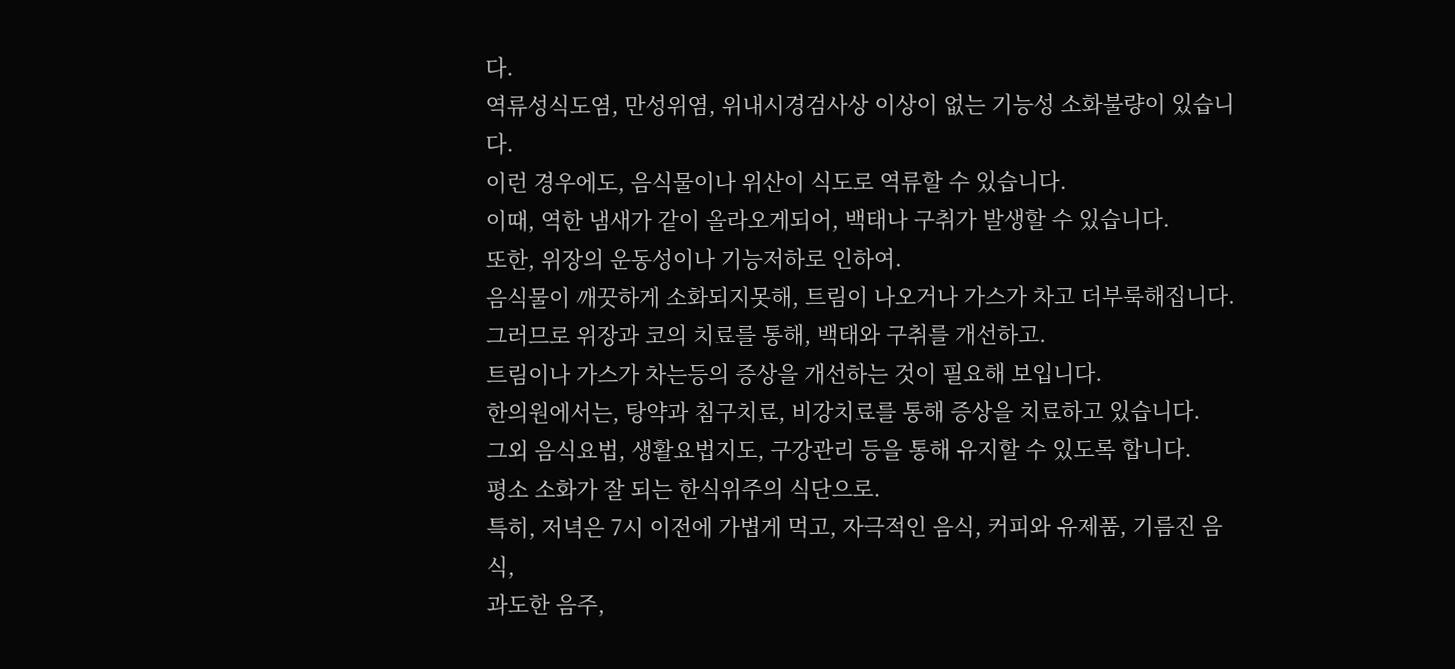다.
역류성식도염, 만성위염, 위내시경검사상 이상이 없는 기능성 소화불량이 있습니다.
이런 경우에도, 음식물이나 위산이 식도로 역류할 수 있습니다.
이때, 역한 냄새가 같이 올라오게되어, 백태나 구취가 발생할 수 있습니다.
또한, 위장의 운동성이나 기능저하로 인하여.
음식물이 깨끗하게 소화되지못해, 트림이 나오거나 가스가 차고 더부룩해집니다.
그러므로 위장과 코의 치료를 통해, 백태와 구취를 개선하고.
트림이나 가스가 차는등의 증상을 개선하는 것이 필요해 보입니다.
한의원에서는, 탕약과 침구치료, 비강치료를 통해 증상을 치료하고 있습니다.
그외 음식요법, 생활요법지도, 구강관리 등을 통해 유지할 수 있도록 합니다.
평소 소화가 잘 되는 한식위주의 식단으로.
특히, 저녁은 7시 이전에 가볍게 먹고, 자극적인 음식, 커피와 유제품, 기름진 음식,
과도한 음주,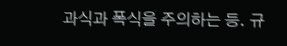과식과 폭식을 주의하는 등. 규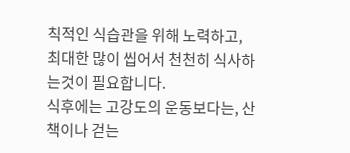칙적인 식습관을 위해 노력하고,
최대한 많이 씹어서 천천히 식사하는것이 필요합니다.
식후에는 고강도의 운동보다는, 산책이나 걷는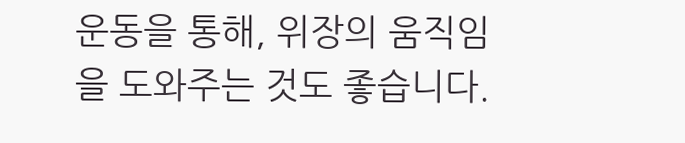운동을 통해, 위장의 움직임을 도와주는 것도 좋습니다.